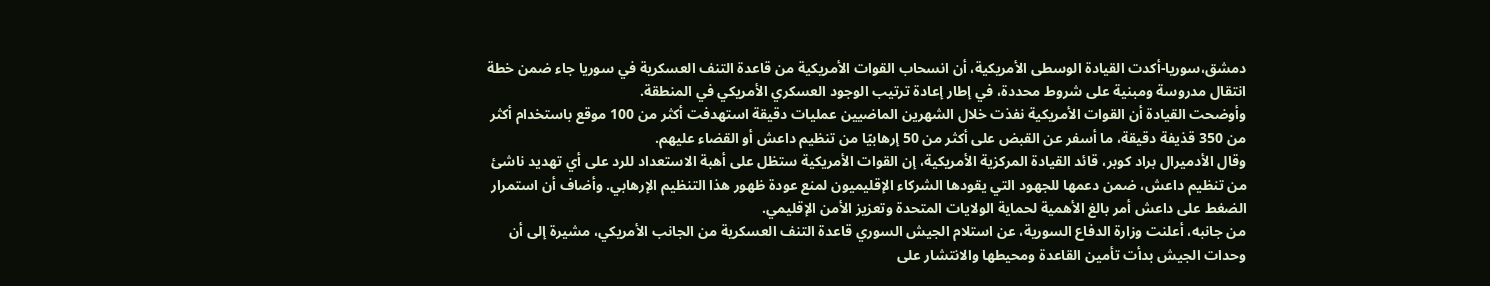دمشق،سوريا-أكدت القيادة الوسطى الأمريكية، أن انسحاب القوات الأمريكية من قاعدة التنف العسكرية في سوريا جاء ضمن خطة انتقال مدروسة ومبنية على شروط محددة، في إطار إعادة ترتيب الوجود العسكري الأمريكي في المنطقة.
وأوضحت القيادة أن القوات الأمريكية نفذت خلال الشهرين الماضيين عمليات دقيقة استهدفت أكثر من 100 موقع باستخدام أكثر من 350 قذيفة دقيقة، ما أسفر عن القبض على أكثر من 50 إرهابيًا من تنظيم داعش أو القضاء عليهم.
وقال الأدميرال براد كوبر، قائد القيادة المركزية الأمريكية، إن القوات الأمريكية ستظل على أهبة الاستعداد للرد على أي تهديد ناشئ من تنظيم داعش، ضمن دعمها للجهود التي يقودها الشركاء الإقليميون لمنع عودة ظهور هذا التنظيم الإرهابي. وأضاف أن استمرار الضغط على داعش أمر بالغ الأهمية لحماية الولايات المتحدة وتعزيز الأمن الإقليمي.
من جانبه، أعلنت وزارة الدفاع السورية، عن استلام الجيش السوري قاعدة التنف العسكرية من الجانب الأمريكي، مشيرة إلى أن وحدات الجيش بدأت تأمين القاعدة ومحيطها والانتشار على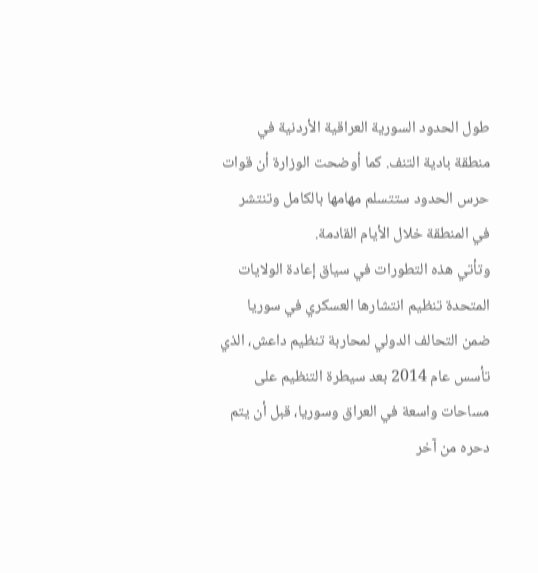طول الحدود السورية العراقية الأردنية في منطقة بادية التنف. كما أوضحت الوزارة أن قوات حرس الحدود ستتسلم مهامها بالكامل وتنتشر في المنطقة خلال الأيام القادمة.
وتأتي هذه التطورات في سياق إعادة الولايات المتحدة تنظيم انتشارها العسكري في سوريا ضمن التحالف الدولي لمحاربة تنظيم داعش، الذي تأسس عام 2014 بعد سيطرة التنظيم على مساحات واسعة في العراق وسوريا، قبل أن يتم دحره من آخر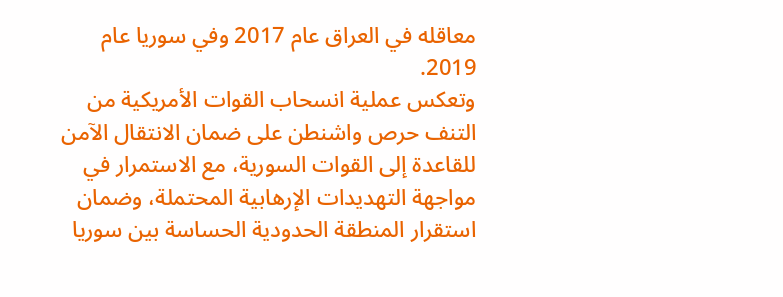معاقله في العراق عام 2017 وفي سوريا عام 2019.
وتعكس عملية انسحاب القوات الأمريكية من التنف حرص واشنطن على ضمان الانتقال الآمن للقاعدة إلى القوات السورية، مع الاستمرار في مواجهة التهديدات الإرهابية المحتملة، وضمان استقرار المنطقة الحدودية الحساسة بين سوريا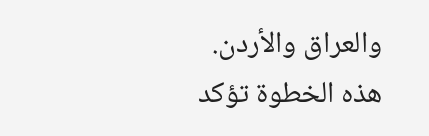والعراق والأردن.
هذه الخطوة تؤكد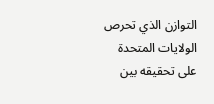التوازن الذي تحرص الولايات المتحدة على تحقيقه بين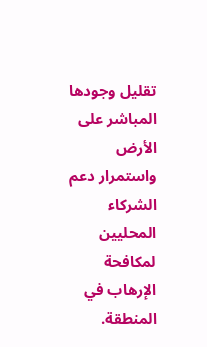تقليل وجودها المباشر على الأرض واستمرار دعم الشركاء المحليين لمكافحة الإرهاب في المنطقة.